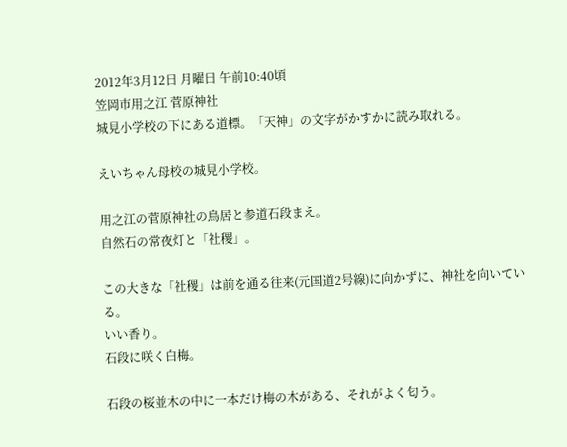2012年3月12日 月曜日 午前10:40頃
笠岡市用之江 菅原神社
城見小学校の下にある道標。「天神」の文字がかすかに読み取れる。

えいちゃん母校の城見小学校。

用之江の菅原神社の鳥居と参道石段まえ。
自然石の常夜灯と「社稷」。

この大きな「社稷」は前を通る往来(元国道2号線)に向かずに、神社を向いている。
いい香り。
石段に咲く白梅。

石段の桜並木の中に一本だけ梅の木がある、それがよく匂う。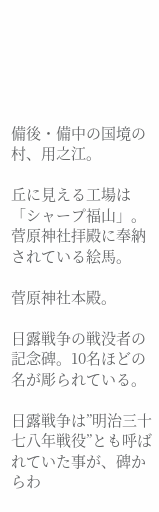備後・備中の国境の村、用之江。

丘に見える工場は「シャープ福山」。
菅原神社拝殿に奉納されている絵馬。

菅原神社本殿。

日露戦争の戦没者の記念碑。10名ほどの名が彫られている。

日露戦争は”明治三十七八年戦役”とも呼ばれていた事が、碑からわ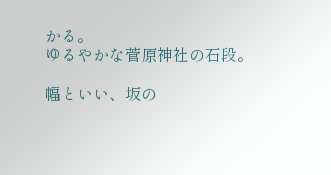かる。
ゆるやかな菅原神社の石段。

幅といい、坂の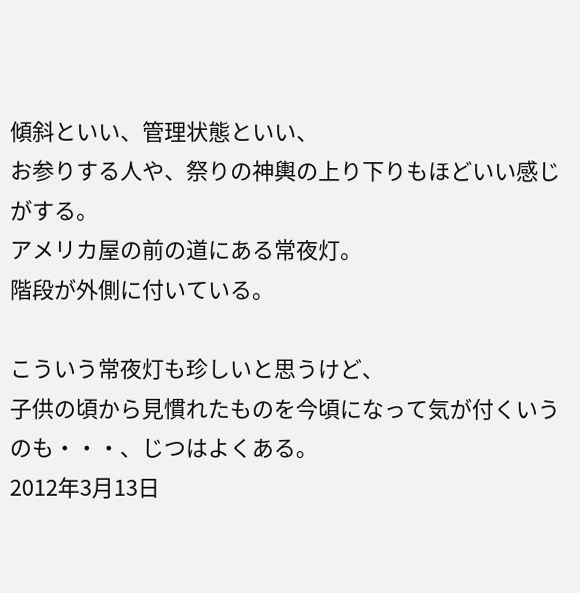傾斜といい、管理状態といい、
お参りする人や、祭りの神輿の上り下りもほどいい感じがする。
アメリカ屋の前の道にある常夜灯。
階段が外側に付いている。

こういう常夜灯も珍しいと思うけど、
子供の頃から見慣れたものを今頃になって気が付くいうのも・・・、じつはよくある。
2012年3月13日